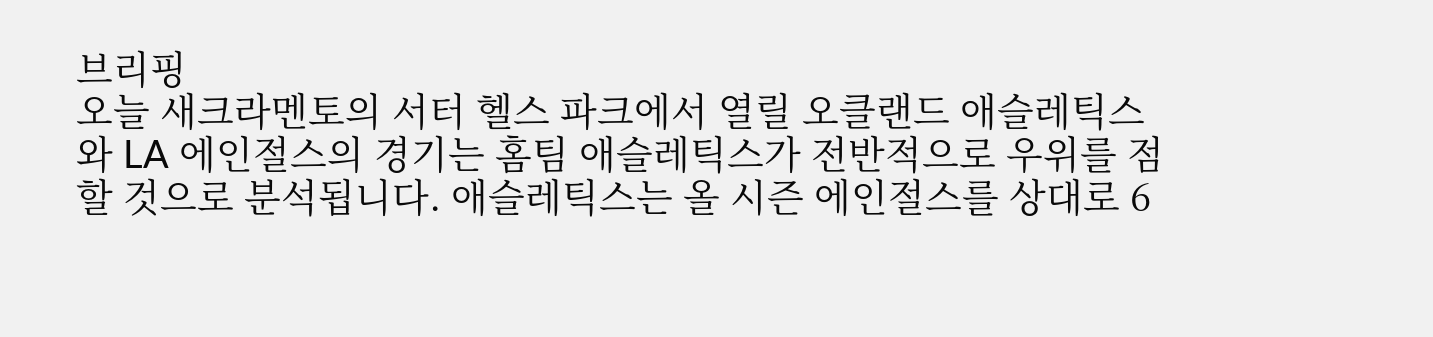브리핑
오늘 새크라멘토의 서터 헬스 파크에서 열릴 오클랜드 애슬레틱스와 LA 에인절스의 경기는 홈팀 애슬레틱스가 전반적으로 우위를 점할 것으로 분석됩니다. 애슬레틱스는 올 시즌 에인절스를 상대로 6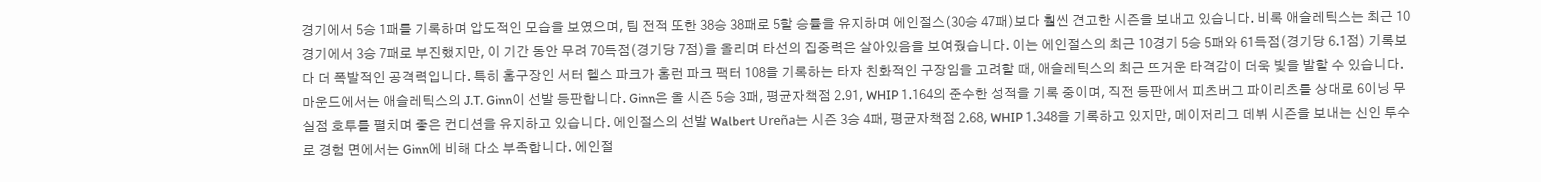경기에서 5승 1패를 기록하며 압도적인 모습을 보였으며, 팀 전적 또한 38승 38패로 5할 승률을 유지하며 에인절스(30승 47패)보다 훨씬 견고한 시즌을 보내고 있습니다. 비록 애슬레틱스는 최근 10경기에서 3승 7패로 부진했지만, 이 기간 동안 무려 70득점(경기당 7점)을 올리며 타선의 집중력은 살아있음을 보여줬습니다. 이는 에인절스의 최근 10경기 5승 5패와 61득점(경기당 6.1점) 기록보다 더 폭발적인 공격력입니다. 특히 홈구장인 서터 헬스 파크가 홈런 파크 팩터 108을 기록하는 타자 친화적인 구장임을 고려할 때, 애슬레틱스의 최근 뜨거운 타격감이 더욱 빛을 발할 수 있습니다.
마운드에서는 애슬레틱스의 J.T. Ginn이 선발 등판합니다. Ginn은 올 시즌 5승 3패, 평균자책점 2.91, WHIP 1.164의 준수한 성적을 기록 중이며, 직전 등판에서 피츠버그 파이리츠를 상대로 6이닝 무실점 호투를 펼치며 좋은 컨디션을 유지하고 있습니다. 에인절스의 선발 Walbert Ureña는 시즌 3승 4패, 평균자책점 2.68, WHIP 1.348을 기록하고 있지만, 메이저리그 데뷔 시즌을 보내는 신인 투수로 경험 면에서는 Ginn에 비해 다소 부족합니다. 에인절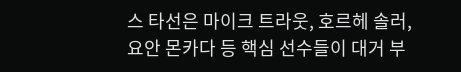스 타선은 마이크 트라웃, 호르헤 솔러, 요안 몬카다 등 핵심 선수들이 대거 부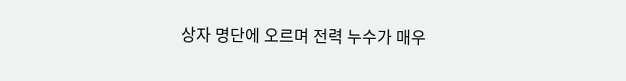상자 명단에 오르며 전력 누수가 매우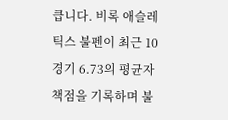큽니다. 비록 애슬레틱스 불펜이 최근 10경기 6.73의 평균자책점을 기록하며 불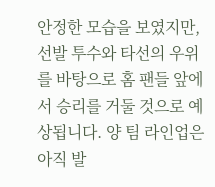안정한 모습을 보였지만, 선발 투수와 타선의 우위를 바탕으로 홈 팬들 앞에서 승리를 거둘 것으로 예상됩니다. 양 팀 라인업은 아직 발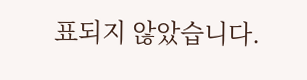표되지 않았습니다.